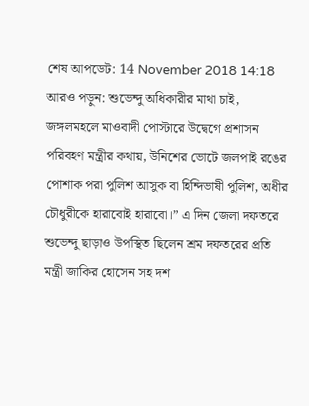শেষ আপডেট: 14 November 2018 14:18
আরও পড়ুন: শুভেন্দু অধিকারীর মাথা চাই, জঙ্গলমহলে মাওবাদী পোস্টারে উদ্বেগে প্রশাসন
পরিবহণ মন্ত্রীর কথায়, উনিশের ভোটে জলপাই রঙের পোশাক পরা পুলিশ আসুক বা হিন্দিভাষী পুলিশ, অধীর চৌধুরীকে হারাবোই হারাবো।” এ দিন জেলা দফতরে শুভেন্দু ছাড়াও উপস্থিত ছিলেন শ্রম দফতরের প্রতি মন্ত্রী জাকির হোসেন সহ দশ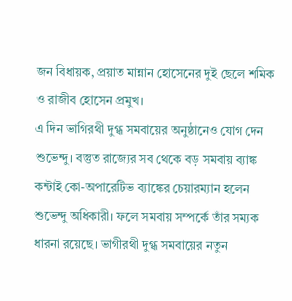জন বিধায়ক, প্রয়াত মান্নান হোসেনের দুই ছেলে শমিক ও রাজীব হোসেন প্রমুখ।
এ দিন ভাগিরথী দুগ্ধ সমবায়ের অনুষ্ঠানেও যোগ দেন শুভেন্দু। বস্তুত রাজ্যের সব থেকে বড় সমবায় ব্যাঙ্ক কন্টাই কো-অপারেটিভ ব্যাঙ্কের চেয়ারম্যান হলেন শুভেন্দু অধিকারী। ফলে সমবায় সম্পর্কে তাঁর সম্যক ধারনা রয়েছে। ভাগীরথী দুগ্ধ সমবায়ের নতুন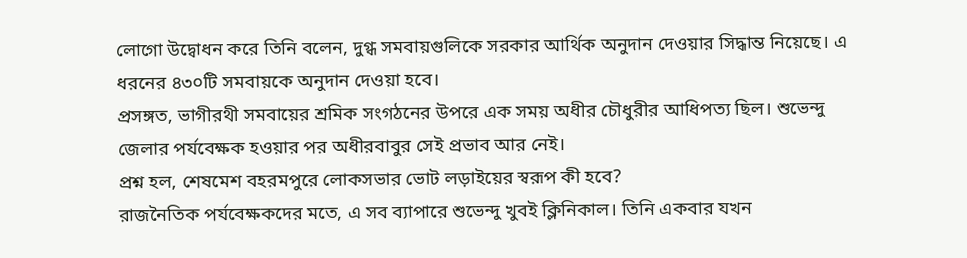লোগো উদ্বোধন করে তিনি বলেন, দুগ্ধ সমবায়গুলিকে সরকার আর্থিক অনুদান দেওয়ার সিদ্ধান্ত নিয়েছে। এ ধরনের ৪৩০টি সমবায়কে অনুদান দেওয়া হবে।
প্রসঙ্গত, ভাগীরথী সমবায়ের শ্রমিক সংগঠনের উপরে এক সময় অধীর চৌধুরীর আধিপত্য ছিল। শুভেন্দু জেলার পর্যবেক্ষক হওয়ার পর অধীরবাবুর সেই প্রভাব আর নেই।
প্রশ্ন হল, শেষমেশ বহরমপুরে লোকসভার ভোট লড়াইয়ের স্বরূপ কী হবে?
রাজনৈতিক পর্যবেক্ষকদের মতে, এ সব ব্যাপারে শুভেন্দু খুবই ক্লিনিকাল। তিনি একবার যখন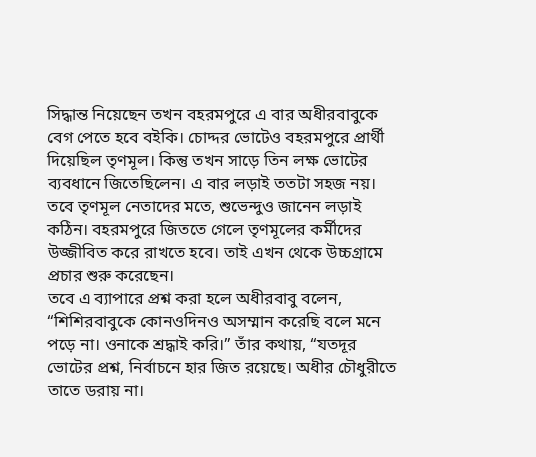সিদ্ধান্ত নিয়েছেন তখন বহরমপুরে এ বার অধীরবাবুকে বেগ পেতে হবে বইকি। চোদ্দর ভোটেও বহরমপুরে প্রার্থী দিয়েছিল তৃণমূল। কিন্তু তখন সাড়ে তিন লক্ষ ভোটের ব্যবধানে জিতেছিলেন। এ বার লড়াই ততটা সহজ নয়। তবে তৃণমূল নেতাদের মতে, শুভেন্দুও জানেন লড়াই কঠিন। বহরমপুরে জিততে গেলে তৃণমূলের কর্মীদের উজ্জীবিত করে রাখতে হবে। তাই এখন থেকে উচ্চগ্রামে প্রচার শুরু করেছেন।
তবে এ ব্যাপারে প্রশ্ন করা হলে অধীরবাবু বলেন, “শিশিরবাবুকে কোনওদিনও অসম্মান করেছি বলে মনে পড়ে না। ওনাকে শ্রদ্ধাই করি।” তাঁর কথায়, “যতদূর ভোটের প্রশ্ন, নির্বাচনে হার জিত রয়েছে। অধীর চৌধুরীতে তাতে ডরায় না।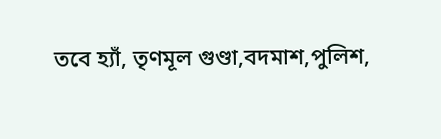তবে হ্যাঁ, তৃণমূল গুণ্ডা,বদমাশ,পুলিশ,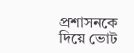প্রশাসনকে দিয়ে ভোট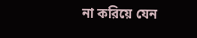না করিয়ে যেন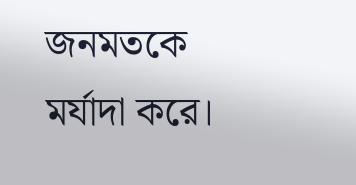জনমতকে মর্যাদা করে।